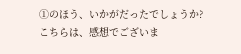①のほう、いかがだったでしょうか?
こちらは、感想でございま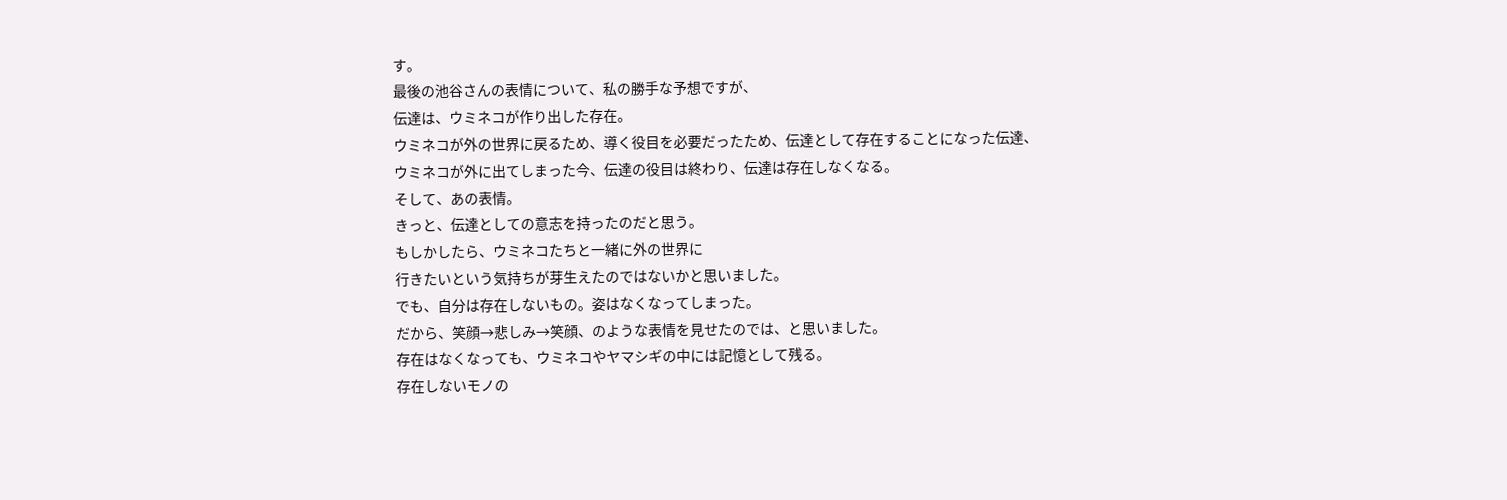す。
最後の池谷さんの表情について、私の勝手な予想ですが、
伝達は、ウミネコが作り出した存在。
ウミネコが外の世界に戻るため、導く役目を必要だったため、伝達として存在することになった伝達、
ウミネコが外に出てしまった今、伝達の役目は終わり、伝達は存在しなくなる。
そして、あの表情。
きっと、伝達としての意志を持ったのだと思う。
もしかしたら、ウミネコたちと一緒に外の世界に
行きたいという気持ちが芽生えたのではないかと思いました。
でも、自分は存在しないもの。姿はなくなってしまった。
だから、笑顔→悲しみ→笑顔、のような表情を見せたのでは、と思いました。
存在はなくなっても、ウミネコやヤマシギの中には記憶として残る。
存在しないモノの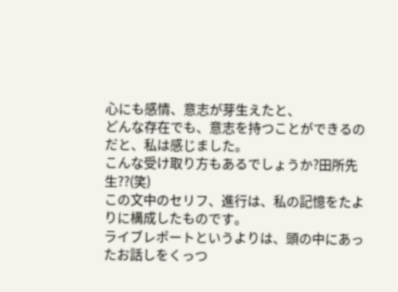心にも感情、意志が芽生えたと、
どんな存在でも、意志を持つことができるのだと、私は感じました。
こんな受け取り方もあるでしょうか?田所先生??(笑)
この文中のセリフ、進行は、私の記憶をたよりに構成したものです。
ライブレポートというよりは、頭の中にあったお話しをくっつ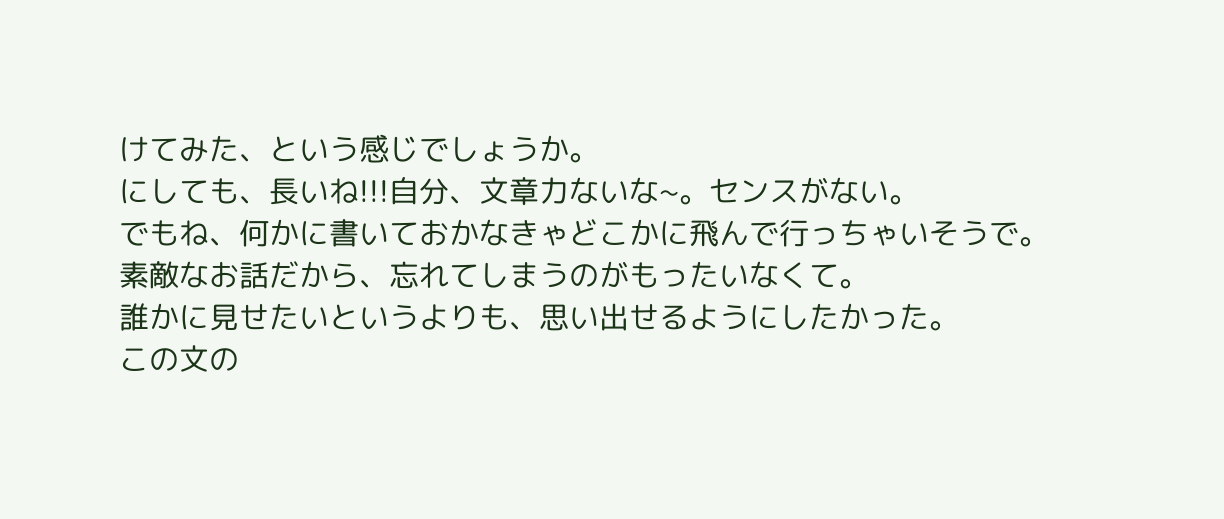けてみた、という感じでしょうか。
にしても、長いね!!!自分、文章力ないな~。センスがない。
でもね、何かに書いておかなきゃどこかに飛んで行っちゃいそうで。
素敵なお話だから、忘れてしまうのがもったいなくて。
誰かに見せたいというよりも、思い出せるようにしたかった。
この文の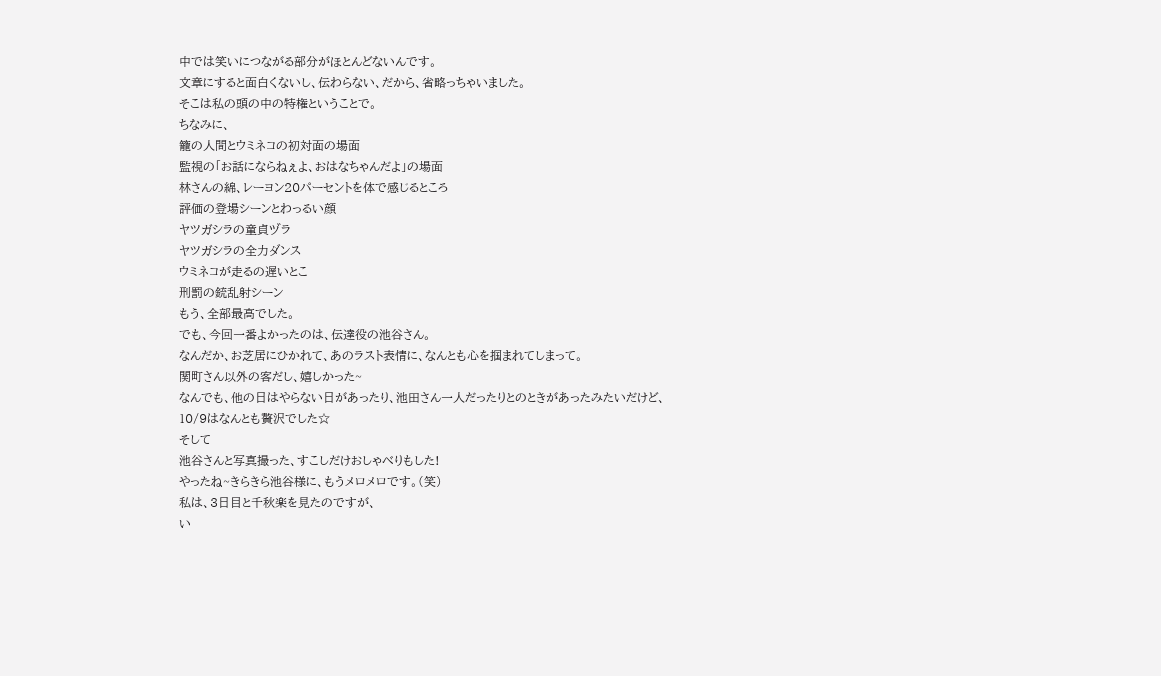中では笑いにつながる部分がほとんどないんです。
文章にすると面白くないし、伝わらない、だから、省略っちゃいました。
そこは私の頭の中の特権ということで。
ちなみに、
籠の人間とウミネコの初対面の場面
監視の「お話にならねぇよ、おはなちゃんだよ」の場面
林さんの綿、レーヨン20パーセントを体で感じるところ
評価の登場シーンとわっるい顔
ヤツガシラの童貞ヅラ
ヤツガシラの全力ダンス
ウミネコが走るの遅いとこ
刑罰の銃乱射シーン
もう、全部最高でした。
でも、今回一番よかったのは、伝達役の池谷さん。
なんだか、お芝居にひかれて、あのラスト表情に、なんとも心を掴まれてしまって。
関町さん以外の客だし、嬉しかった~
なんでも、他の日はやらない日があったり、池田さん一人だったりとのときがあったみたいだけど、
10/9はなんとも贅沢でした☆
そして
池谷さんと写真撮った、すこしだけおしゃべりもした!
やったね~きらきら池谷様に、もうメロメロです。(笑)
私は、3日目と千秋楽を見たのですが、
い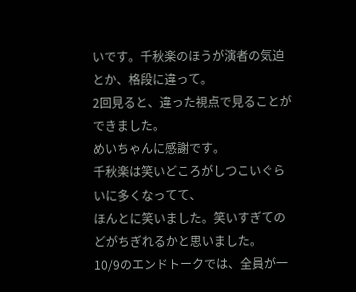いです。千秋楽のほうが演者の気迫とか、格段に違って。
2回見ると、違った視点で見ることができました。
めいちゃんに感謝です。
千秋楽は笑いどころがしつこいぐらいに多くなってて、
ほんとに笑いました。笑いすぎてのどがちぎれるかと思いました。
10/9のエンドトークでは、全員が一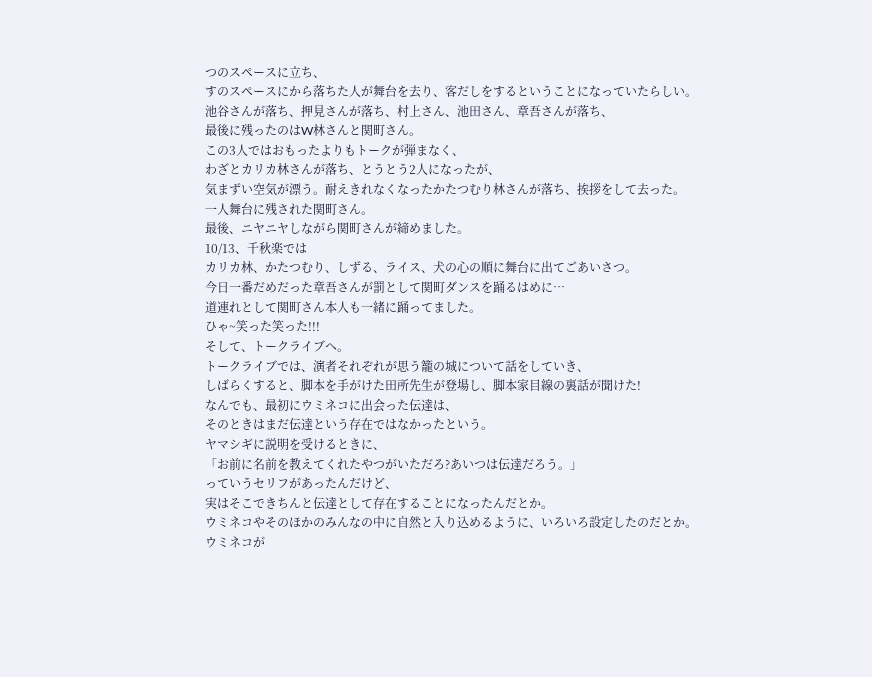つのスペースに立ち、
すのスペースにから落ちた人が舞台を去り、客だしをするということになっていたらしい。
池谷さんが落ち、押見さんが落ち、村上さん、池田さん、章吾さんが落ち、
最後に残ったのはW林さんと関町さん。
この3人ではおもったよりもトークが弾まなく、
わざとカリカ林さんが落ち、とうとう2人になったが、
気まずい空気が漂う。耐えきれなくなったかたつむり林さんが落ち、挨拶をして去った。
一人舞台に残された関町さん。
最後、ニヤニヤしながら関町さんが締めました。
10/13、千秋楽では
カリカ林、かたつむり、しずる、ライス、犬の心の順に舞台に出てごあいさつ。
今日一番だめだった章吾さんが罰として関町ダンスを踊るはめに…
道連れとして関町さん本人も一緒に踊ってました。
ひゃ~笑った笑った!!!
そして、トークライブへ。
トークライブでは、演者それぞれが思う籠の城について話をしていき、
しばらくすると、脚本を手がけた田所先生が登場し、脚本家目線の裏話が聞けた!
なんでも、最初にウミネコに出会った伝達は、
そのときはまだ伝達という存在ではなかったという。
ヤマシギに説明を受けるときに、
「お前に名前を教えてくれたやつがいただろ?あいつは伝達だろう。」
っていうセリフがあったんだけど、
実はそこできちんと伝達として存在することになったんだとか。
ウミネコやそのほかのみんなの中に自然と入り込めるように、いろいろ設定したのだとか。
ウミネコが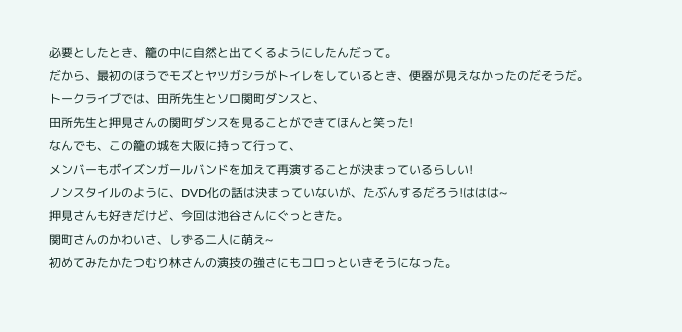必要としたとき、籠の中に自然と出てくるようにしたんだって。
だから、最初のほうでモズとヤツガシラがトイレをしているとき、便器が見えなかったのだそうだ。
トークライブでは、田所先生とソロ関町ダンスと、
田所先生と押見さんの関町ダンスを見ることができてほんと笑った!
なんでも、この籠の城を大阪に持って行って、
メンバーもポイズンガールバンドを加えて再演することが決まっているらしい!
ノンスタイルのように、DVD化の話は決まっていないが、たぶんするだろう!ははは~
押見さんも好きだけど、今回は池谷さんにぐっときた。
関町さんのかわいさ、しずる二人に萌え~
初めてみたかたつむり林さんの演技の強さにもコロっといきそうになった。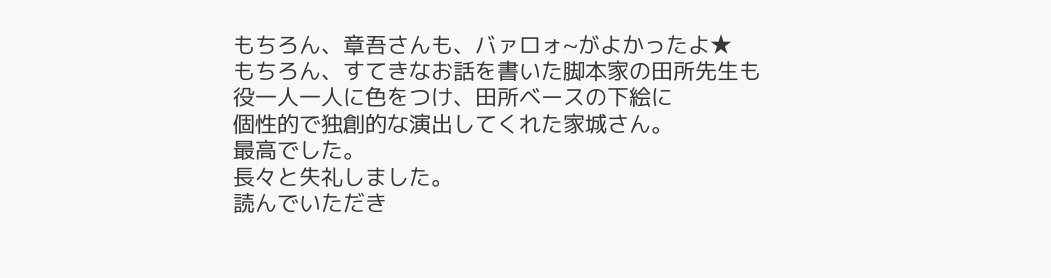もちろん、章吾さんも、バァロォ~がよかったよ★
もちろん、すてきなお話を書いた脚本家の田所先生も
役一人一人に色をつけ、田所ベースの下絵に
個性的で独創的な演出してくれた家城さん。
最高でした。
長々と失礼しました。
読んでいただき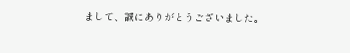まして、誠にありがとうございました。